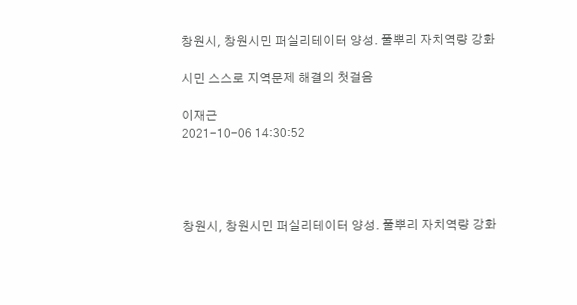창원시, 창원시민 퍼실리테이터 양성. 풀뿌리 자치역량 강화

시민 스스로 지역문제 해결의 첫걸음

이재근
2021-10-06 14:30:52




창원시, 창원시민 퍼실리테이터 양성. 풀뿌리 자치역량 강화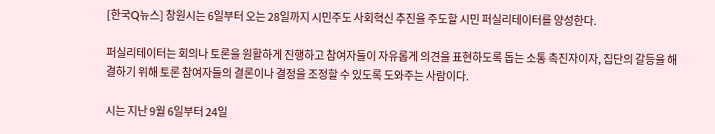[한국Q뉴스] 창원시는 6일부터 오는 28일까지 시민주도 사회혁신 추진을 주도할 시민 퍼실리테이터를 양성한다.

퍼실리테이터는 회의나 토론을 원활하게 진행하고 참여자들이 자유롭게 의견을 표현하도록 돕는 소통 촉진자이자, 집단의 갈등을 해결하기 위해 토론 참여자들의 결론이나 결정을 조정할 수 있도록 도와주는 사람이다.

시는 지난 9월 6일부터 24일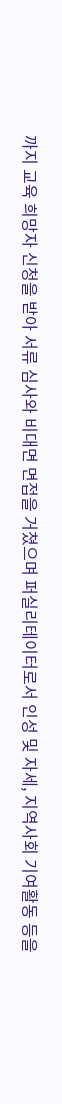까지 교육 희망자 신청을 받아 서류 심사와 비대면 면접을 거쳤으며 퍼실리테이터로서 인성 및 자세, 지역사회 기여활동 등을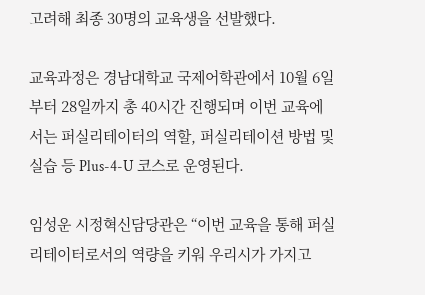고려해 최종 30명의 교육생을 선발했다.

교육과정은 경남대학교 국제어학관에서 10월 6일부터 28일까지 총 40시간 진행되며 이번 교육에서는 퍼실리테이터의 역할, 퍼실리테이션 방법 및 실습 등 Plus-4-U 코스로 운영된다.

임성운 시정혁신담당관은 “이번 교육을 통해 퍼실리테이터로서의 역량을 키워 우리시가 가지고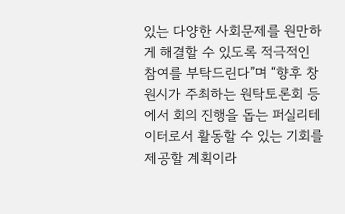있는 다양한 사회문제를 원만하게 해결할 수 있도록 적극적인 참여를 부탁드린다”며 “향후 창원시가 주최하는 원탁토론회 등에서 회의 진행을 돕는 퍼실리테이터로서 활동할 수 있는 기회를 제공할 계획이라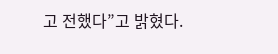고 전했다”고 밝혔다.